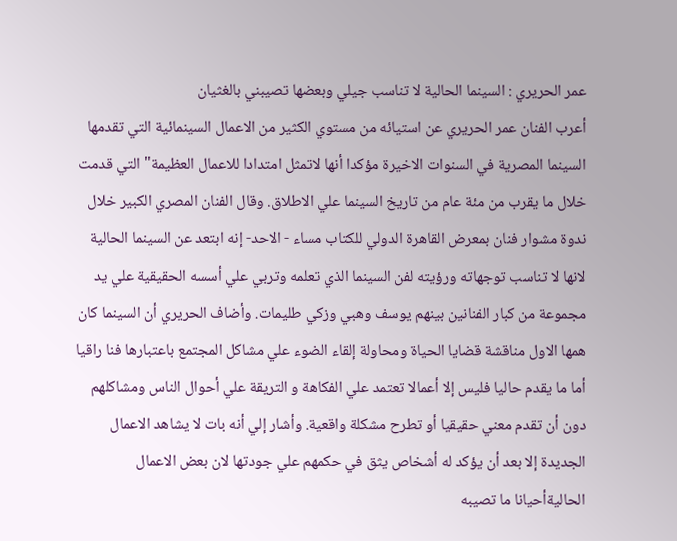عمر الحريري : السينما الحالية لا تناسب جيلي وبعضها تصيبني بالغثيان
أعرب الفنان عمر الحريري عن استيائه من مستوي الكثير من الاعمال السينمائية التي تقدمها السينما المصرية في السنوات الاخيرة مؤكدا أنها لاتمثل امتدادا للاعمال العظيمة" التي قدمت خلال ما يقرب من مئة عام من تاريخ السينما علي الاطلاق. وقال الفنان المصري الكبير خلال ندوة مشوار فنان بمعرض القاهرة الدولي للكتاب مساء - الاحد- إنه ابتعد عن السينما الحالية لانها لا تناسب توجهاته ورؤيته لفن السينما الذي تعلمه وتربي علي أسسه الحقيقية علي يد مجموعة من كبار الفنانين بينهم يوسف وهبي وزكي طليمات. وأضاف الحريري أن السينما كان همها الاول مناقشة قضايا الحياة ومحاولة إلقاء الضوء علي مشاكل المجتمع باعتبارها فنا راقيا أما ما يقدم حاليا فليس إلا أعمالا تعتمد علي الفكاهة و التريقة علي أحوال الناس ومشاكلهم دون أن تقدم معني حقيقيا أو تطرح مشكلة واقعية. وأشار إلي أنه بات لا يشاهد الاعمال الجديدة إلا بعد أن يؤكد له أشخاص يثق في حكمهم علي جودتها لان بعض الاعمال الحاليةأحيانا ما تصيبه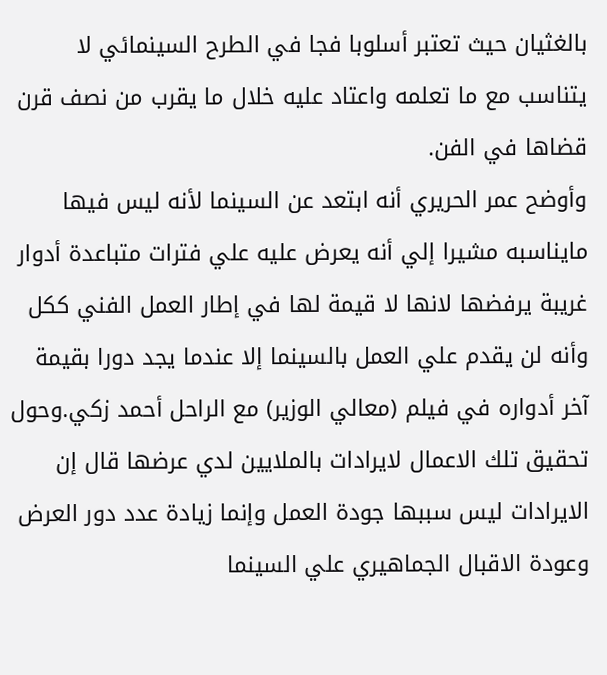بالغثيان حيث تعتبر أسلوبا فجا في الطرح السينمائي لا يتناسب مع ما تعلمه واعتاد عليه خلال ما يقرب من نصف قرن قضاها في الفن.
وأوضح عمر الحريري أنه ابتعد عن السينما لأنه ليس فيها مايناسبه مشيرا إلي أنه يعرض عليه علي فترات متباعدة أدوار غريبة يرفضها لانها لا قيمة لها في إطار العمل الفني ككل وأنه لن يقدم علي العمل بالسينما إلا عندما يجد دورا بقيمة آخر أدواره في فيلم (معالي الوزير) مع الراحل أحمد زكي.وحول تحقيق تلك الاعمال لايرادات بالملايين لدي عرضها قال إن الايرادات ليس سببها جودة العمل وإنما زيادة عدد دور العرض وعودة الاقبال الجماهيري علي السينما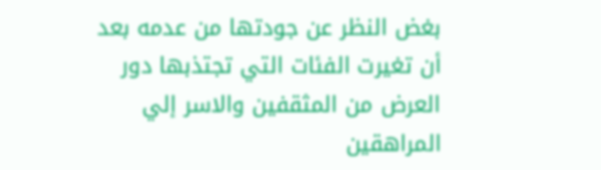بغض النظر عن جودتها من عدمه بعد أن تغيرت الفئات التي تجتذبها دور العرض من المثقفين والاسر إلي المراهقين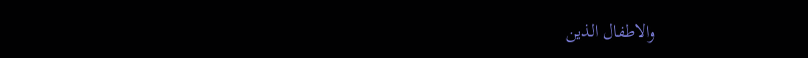والاطفال الذين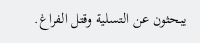يبحثون عن التسلية وقتل الفراغ.